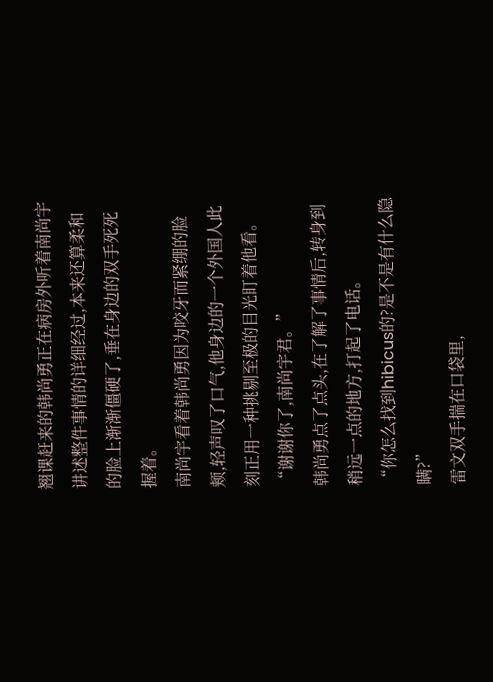翘课赶来的韩尚勇正在病房外听着南尚宇讲述整件事情的详细经过,本来还算柔和的脸上渐渐僵硬了,垂在身边的双手死死握着。
南尚宇看着韩尚勇因为咬牙而紧绷的脸颊,轻声叹了口气,他身边的一个外国人此刻正用一种挑剔至极的目光盯着他看。
“谢谢你了,南尚宇君。”
韩尚勇点了点头,在了解了事情后,转身到稍远一点的地方,打起了电话。
“你怎么找到hibicus的?是不是有什么隐瞒?”
雷文双手揣在口袋里,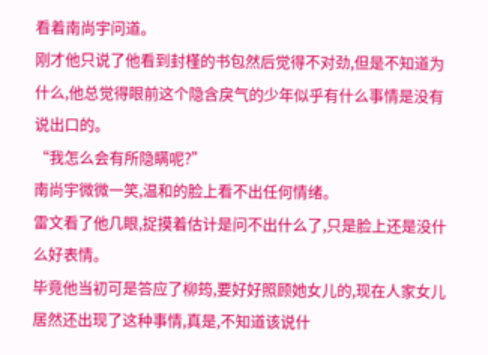看着南尚宇问道。
刚才他只说了他看到封槿的书包然后觉得不对劲,但是不知道为什么,他总觉得眼前这个隐含戾气的少年似乎有什么事情是没有说出口的。
“我怎么会有所隐瞒呢?”
南尚宇微微一笑,温和的脸上看不出任何情绪。
雷文看了他几眼,捉摸着估计是问不出什么了,只是脸上还是没什么好表情。
毕竟他当初可是答应了柳筠,要好好照顾她女儿的,现在人家女儿居然还出现了这种事情,真是,不知道该说什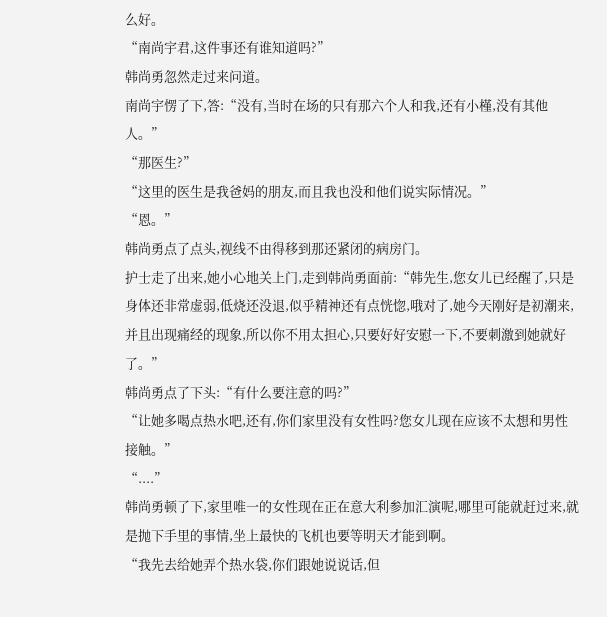么好。
“南尚宇君,这件事还有谁知道吗?”
韩尚勇忽然走过来问道。
南尚宇愣了下,答:“没有,当时在场的只有那六个人和我,还有小槿,没有其他人。”
“那医生?”
“这里的医生是我爸妈的朋友,而且我也没和他们说实际情况。”
“恩。”
韩尚勇点了点头,视线不由得移到那还紧闭的病房门。
护士走了出来,她小心地关上门,走到韩尚勇面前:“韩先生,您女儿已经醒了,只是身体还非常虚弱,低烧还没退,似乎精神还有点恍惚,哦对了,她今天刚好是初潮来,并且出现痛经的现象,所以你不用太担心,只要好好安慰一下,不要刺激到她就好了。”
韩尚勇点了下头:“有什么要注意的吗?”
“让她多喝点热水吧,还有,你们家里没有女性吗?您女儿现在应该不太想和男性接触。”
“....”
韩尚勇顿了下,家里唯一的女性现在正在意大利参加汇演呢,哪里可能就赶过来,就是抛下手里的事情,坐上最快的飞机也要等明天才能到啊。
“我先去给她弄个热水袋,你们跟她说说话,但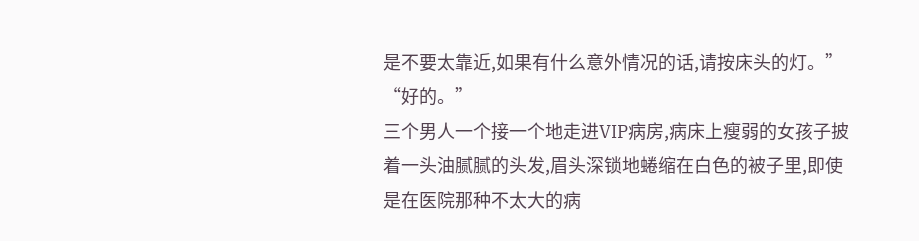是不要太靠近,如果有什么意外情况的话,请按床头的灯。”
“好的。”
三个男人一个接一个地走进VIP病房,病床上瘦弱的女孩子披着一头油腻腻的头发,眉头深锁地蜷缩在白色的被子里,即使是在医院那种不太大的病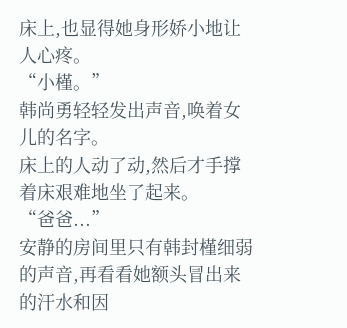床上,也显得她身形娇小地让人心疼。
“小槿。”
韩尚勇轻轻发出声音,唤着女儿的名字。
床上的人动了动,然后才手撑着床艰难地坐了起来。
“爸爸...”
安静的房间里只有韩封槿细弱的声音,再看看她额头冒出来的汗水和因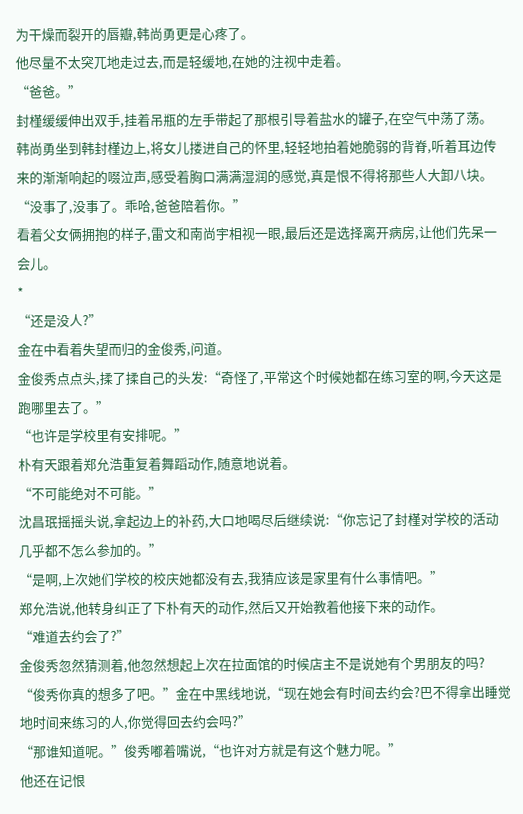为干燥而裂开的唇瓣,韩尚勇更是心疼了。
他尽量不太突兀地走过去,而是轻缓地,在她的注视中走着。
“爸爸。”
封槿缓缓伸出双手,挂着吊瓶的左手带起了那根引导着盐水的罐子,在空气中荡了荡。
韩尚勇坐到韩封槿边上,将女儿搂进自己的怀里,轻轻地拍着她脆弱的背脊,听着耳边传来的渐渐响起的啜泣声,感受着胸口满满湿润的感觉,真是恨不得将那些人大卸八块。
“没事了,没事了。乖哈,爸爸陪着你。”
看着父女俩拥抱的样子,雷文和南尚宇相视一眼,最后还是选择离开病房,让他们先呆一会儿。
*
“还是没人?”
金在中看着失望而归的金俊秀,问道。
金俊秀点点头,揉了揉自己的头发:“奇怪了,平常这个时候她都在练习室的啊,今天这是跑哪里去了。”
“也许是学校里有安排呢。”
朴有天跟着郑允浩重复着舞蹈动作,随意地说着。
“不可能绝对不可能。”
沈昌珉摇摇头说,拿起边上的补药,大口地喝尽后继续说:“你忘记了封槿对学校的活动几乎都不怎么参加的。”
“是啊,上次她们学校的校庆她都没有去,我猜应该是家里有什么事情吧。”
郑允浩说,他转身纠正了下朴有天的动作,然后又开始教着他接下来的动作。
“难道去约会了?”
金俊秀忽然猜测着,他忽然想起上次在拉面馆的时候店主不是说她有个男朋友的吗?
“俊秀你真的想多了吧。”金在中黑线地说,“现在她会有时间去约会?巴不得拿出睡觉地时间来练习的人,你觉得回去约会吗?”
“那谁知道呢。”俊秀嘟着嘴说,“也许对方就是有这个魅力呢。”
他还在记恨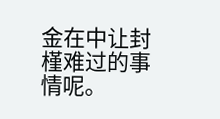金在中让封槿难过的事情呢。